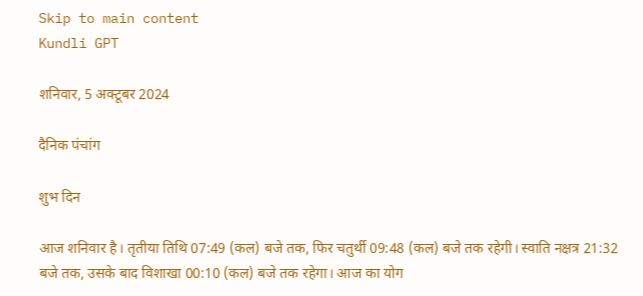Skip to main content
Kundli GPT

शनिवार, 5 अक्टूबर 2024

दैनिक पंचांग

शुभ दिन

आज शनिवार है। तृतीया तिथि 07:49 (कल) बजे तक, फिर चतुर्थी 09:48 (कल) बजे तक रहेगी। स्वाति नक्षत्र 21:32 बजे तक, उसके बाद विशाखा 00:10 (कल) बजे तक रहेगा। आज का योग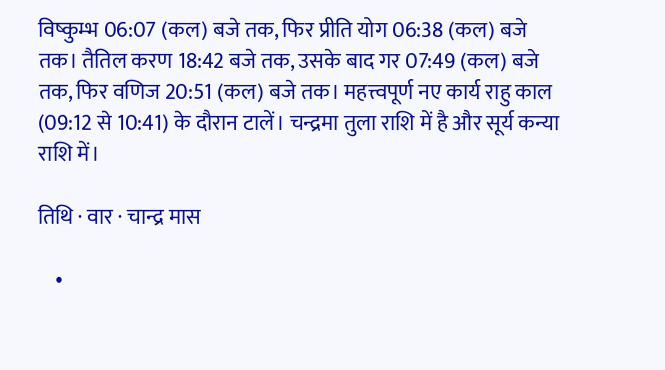विष्कुम्भ 06:07 (कल) बजे तक, फिर प्रीति योग 06:38 (कल) बजे तक। तैतिल करण 18:42 बजे तक, उसके बाद गर 07:49 (कल) बजे तक, फिर वणिज 20:51 (कल) बजे तक। महत्त्वपूर्ण नए कार्य राहु काल (09:12 से 10:41) के दौरान टालें। चन्द्रमा तुला राशि में है और सूर्य कन्या राशि में।

तिथि · वार · चान्द्र मास

    •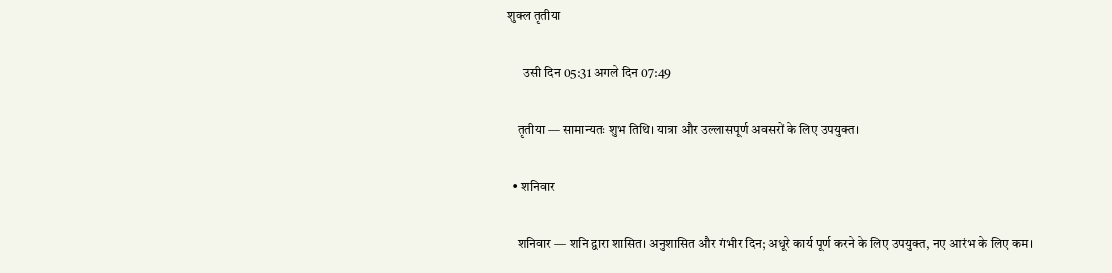शुक्ल तृतीया

      उसी दिन 05:31 अगले दिन 07:49

    तृतीया — सामान्यतः शुभ तिथि। यात्रा और उल्लासपूर्ण अवसरों के लिए उपयुक्त।

  • शनिवार

    शनिवार — शनि द्वारा शासित। अनुशासित और गंभीर दिन; अधूरे कार्य पूर्ण करने के लिए उपयुक्त, नए आरंभ के लिए कम।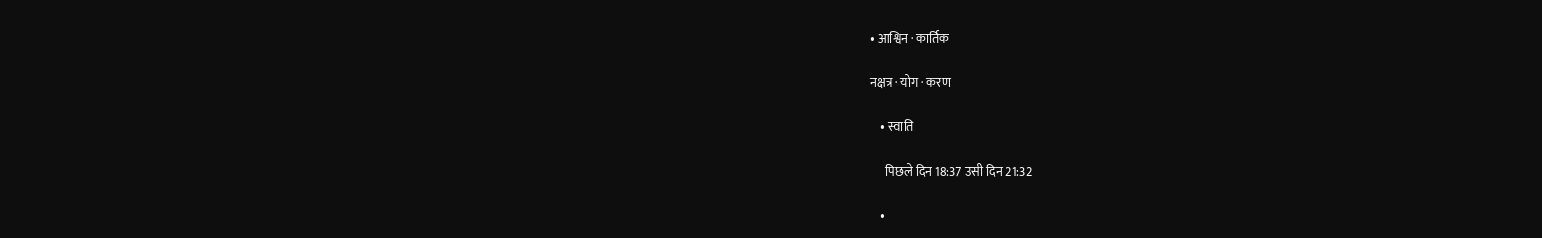• आश्विन · कार्तिक

नक्षत्र · योग · करण

    • स्वाति

      पिछले दिन 18:37 उसी दिन 21:32

    •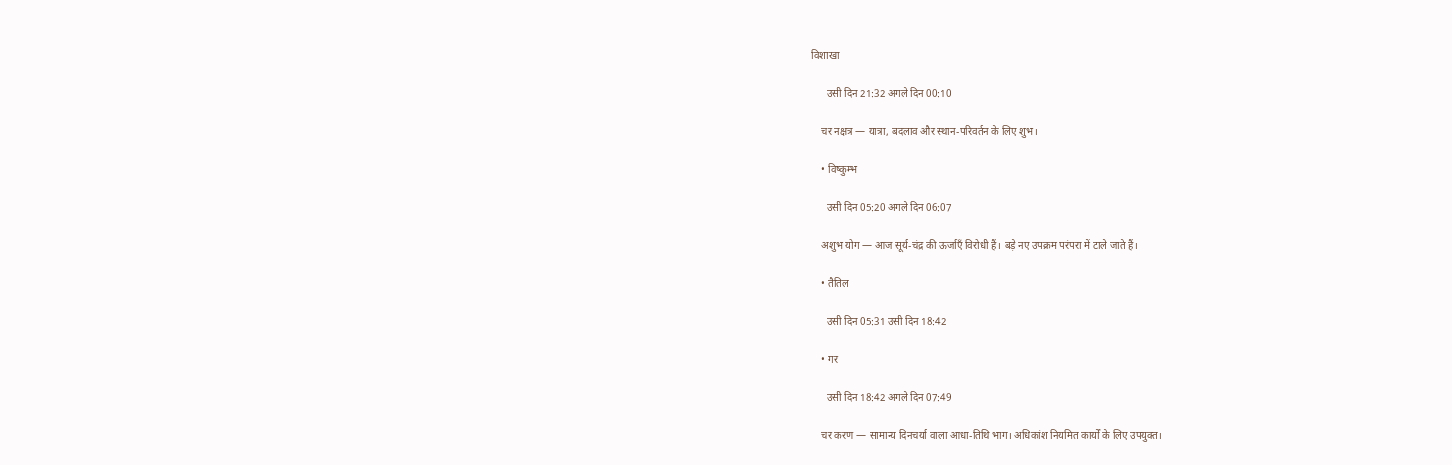विशाखा

      उसी दिन 21:32 अगले दिन 00:10

    चर नक्षत्र — यात्रा, बदलाव और स्थान-परिवर्तन के लिए शुभ।

    • विष्कुम्भ

      उसी दिन 05:20 अगले दिन 06:07

    अशुभ योग — आज सूर्य-चंद्र की ऊर्जाएँ विरोधी हैं। बड़े नए उपक्रम परंपरा में टाले जाते हैं।

    • तैतिल

      उसी दिन 05:31 उसी दिन 18:42

    • गर

      उसी दिन 18:42 अगले दिन 07:49

    चर करण — सामान्य दिनचर्या वाला आधा-तिथि भाग। अधिकांश नियमित कार्यों के लिए उपयुक्त।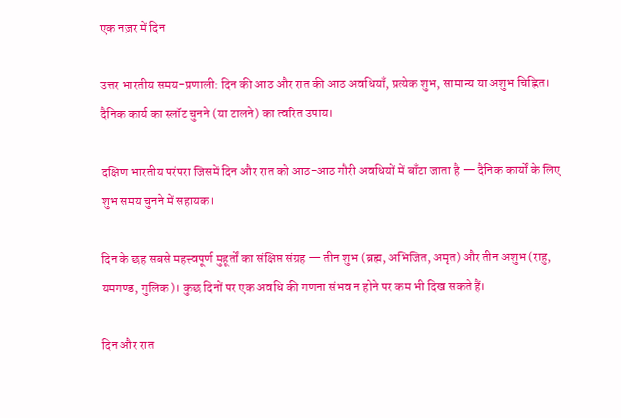एक नज़र में दिन

उत्तर भारतीय समय-प्रणाली: दिन की आठ और रात की आठ अवधियाँ, प्रत्येक शुभ, सामान्य या अशुभ चिह्नित। दैनिक कार्य का स्लॉट चुनने (या टालने) का त्वरित उपाय।

दक्षिण भारतीय परंपरा जिसमें दिन और रात को आठ-आठ गौरी अवधियों में बाँटा जाता है — दैनिक कार्यों के लिए शुभ समय चुनने में सहायक।

दिन के छह सबसे महत्त्वपूर्ण मुहूर्तों का संक्षिप्त संग्रह — तीन शुभ (ब्रह्म, अभिजित, अमृत) और तीन अशुभ (राहु, यमगण्ड, गुलिक)। कुछ दिनों पर एक अवधि की गणना संभव न होने पर कम भी दिख सकते हैं।

दिन और रात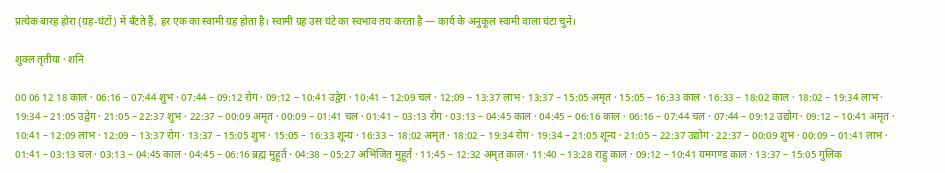प्रत्येक बारह होरा (ग्रह-घंटों) में बँटते हैं, हर एक का स्वामी ग्रह होता है। स्वामी ग्रह उस घंटे का स्वभाव तय करता है — कार्य के अनुकूल स्वामी वाला घंटा चुनें।

शुक्ल तृतीया · शनि

00 06 12 18 काल · 06:16 – 07:44 शुभ · 07:44 – 09:12 रोग · 09:12 – 10:41 उद्वेग · 10:41 – 12:09 चल · 12:09 – 13:37 लाभ · 13:37 – 15:05 अमृत · 15:05 – 16:33 काल · 16:33 – 18:02 काल · 18:02 – 19:34 लाभ · 19:34 – 21:05 उद्वेग · 21:05 – 22:37 शुभ · 22:37 – 00:09 अमृत · 00:09 – 01:41 चल · 01:41 – 03:13 रोग · 03:13 – 04:45 काल · 04:45 – 06:16 काल · 06:16 – 07:44 चल · 07:44 – 09:12 उद्योग · 09:12 – 10:41 अमृत · 10:41 – 12:09 लाभ · 12:09 – 13:37 रोग · 13:37 – 15:05 शुभ · 15:05 – 16:33 शून्य · 16:33 – 18:02 अमृत · 18:02 – 19:34 रोग · 19:34 – 21:05 शून्य · 21:05 – 22:37 उद्योग · 22:37 – 00:09 शुभ · 00:09 – 01:41 लाभ · 01:41 – 03:13 चल · 03:13 – 04:45 काल · 04:45 – 06:16 ब्रह्म मुहूर्त · 04:38 – 05:27 अभिजित मुहूर्त · 11:45 – 12:32 अमृत काल · 11:40 – 13:28 राहु काल · 09:12 – 10:41 यमगण्ड काल · 13:37 – 15:05 गुलिक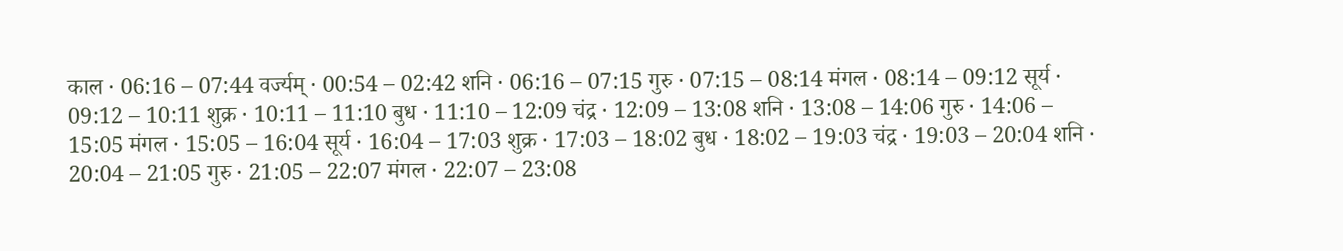काल · 06:16 – 07:44 वर्ज्यम् · 00:54 – 02:42 शनि · 06:16 – 07:15 गुरु · 07:15 – 08:14 मंगल · 08:14 – 09:12 सूर्य · 09:12 – 10:11 शुक्र · 10:11 – 11:10 बुध · 11:10 – 12:09 चंद्र · 12:09 – 13:08 शनि · 13:08 – 14:06 गुरु · 14:06 – 15:05 मंगल · 15:05 – 16:04 सूर्य · 16:04 – 17:03 शुक्र · 17:03 – 18:02 बुध · 18:02 – 19:03 चंद्र · 19:03 – 20:04 शनि · 20:04 – 21:05 गुरु · 21:05 – 22:07 मंगल · 22:07 – 23:08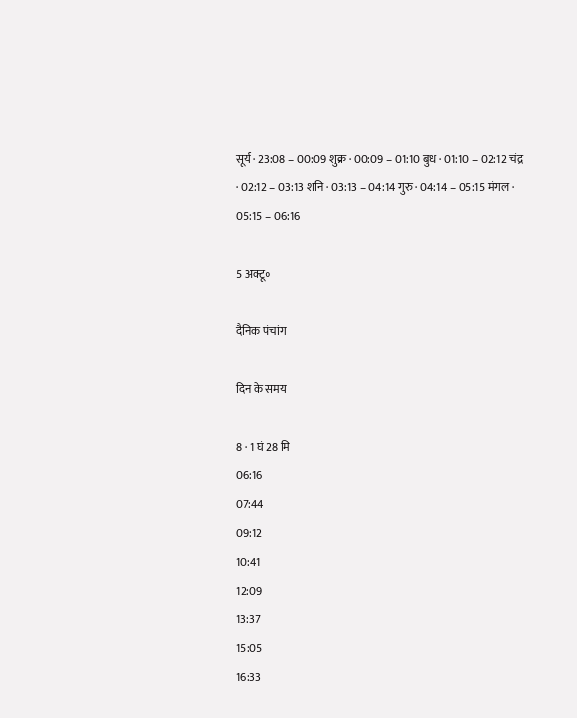सूर्य · 23:08 – 00:09 शुक्र · 00:09 – 01:10 बुध · 01:10 – 02:12 चंद्र · 02:12 – 03:13 शनि · 03:13 – 04:14 गुरु · 04:14 – 05:15 मंगल · 05:15 – 06:16

5 अक्टू॰

दैनिक पंचांग

दिन के समय

8 · 1 घं 28 मि
06:16
07:44
09:12
10:41
12:09
13:37
15:05
16:33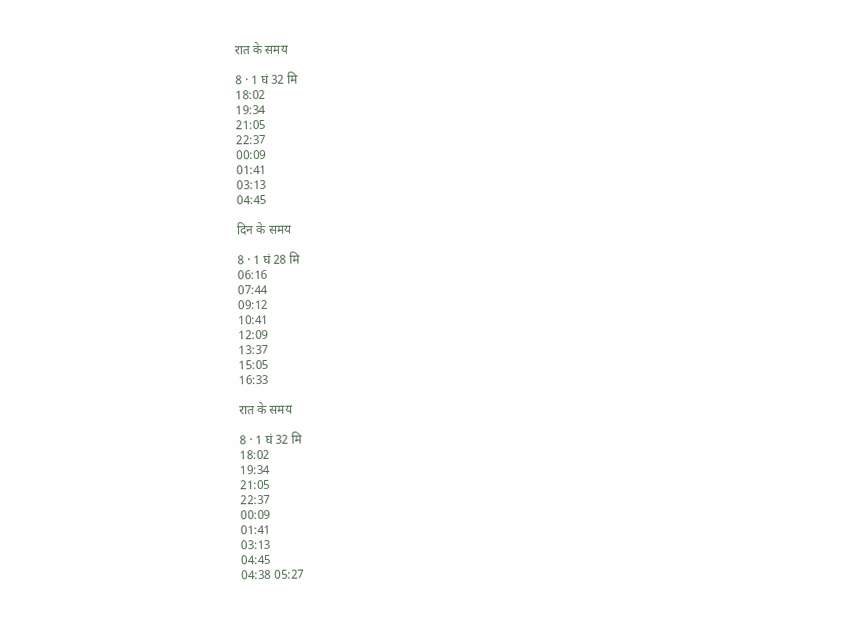रात के समय

8 · 1 घं 32 मि
18:02
19:34
21:05
22:37
00:09
01:41
03:13
04:45

दिन के समय

8 · 1 घं 28 मि
06:16
07:44
09:12
10:41
12:09
13:37
15:05
16:33

रात के समय

8 · 1 घं 32 मि
18:02
19:34
21:05
22:37
00:09
01:41
03:13
04:45
04:38 05:27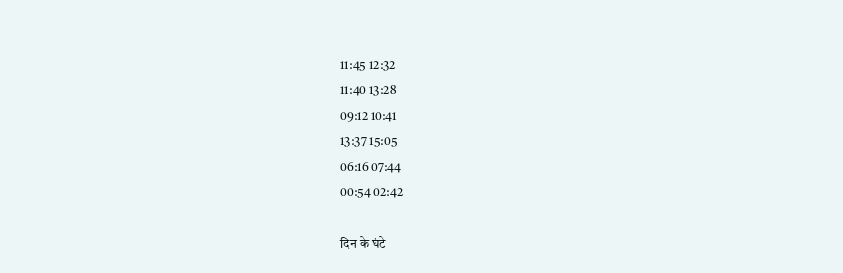11:45 12:32
11:40 13:28
09:12 10:41
13:37 15:05
06:16 07:44
00:54 02:42

दिन के घंटे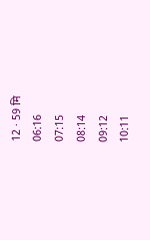12 · 59 मि
06:16
07:15
08:14
09:12
10:11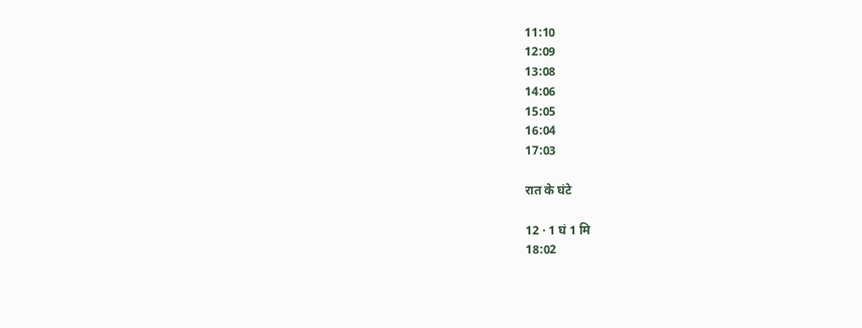11:10
12:09
13:08
14:06
15:05
16:04
17:03

रात के घंटे

12 · 1 घं 1 मि
18:02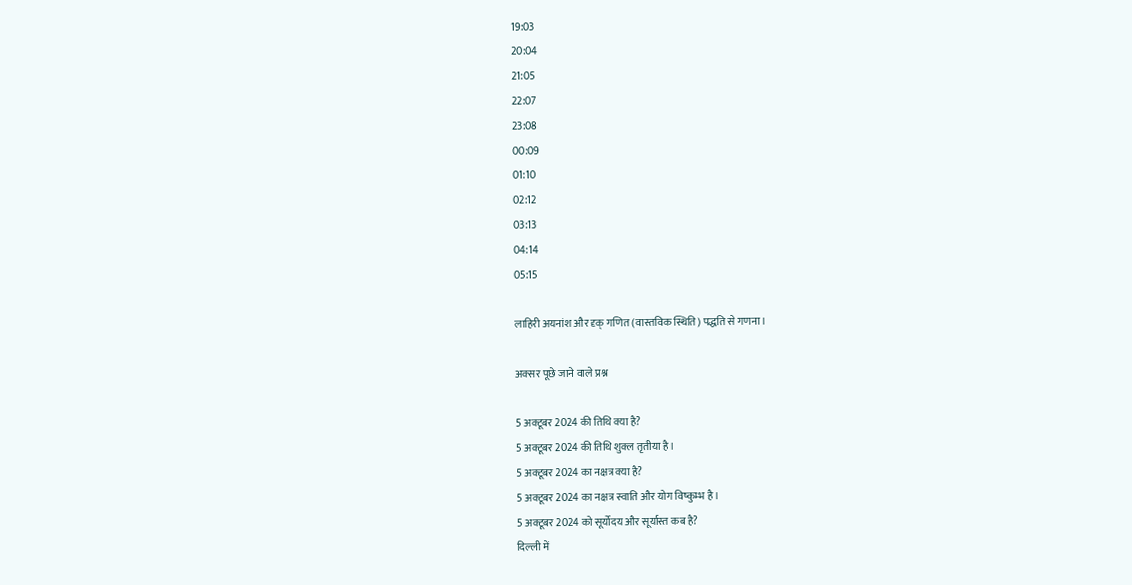19:03
20:04
21:05
22:07
23:08
00:09
01:10
02:12
03:13
04:14
05:15

लाहिरी अयनांश और दृक् गणित (वास्तविक स्थिति) पद्धति से गणना।

अक्सर पूछे जाने वाले प्रश्न

5 अक्टूबर 2024 की तिथि क्या है?
5 अक्टूबर 2024 की तिथि शुक्ल तृतीया है।
5 अक्टूबर 2024 का नक्षत्र क्या है?
5 अक्टूबर 2024 का नक्षत्र स्वाति और योग विष्कुम्भ है।
5 अक्टूबर 2024 को सूर्योदय और सूर्यास्त कब है?
दिल्ली में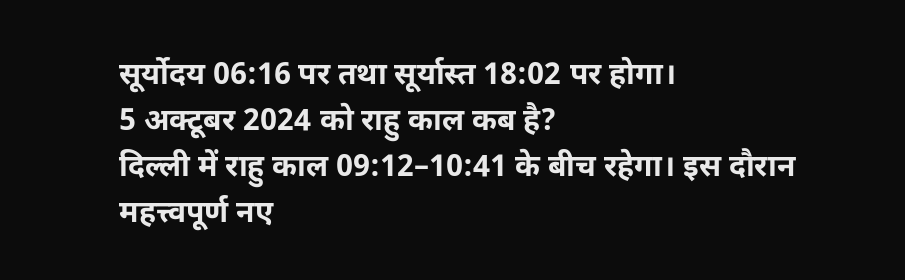सूर्योदय 06:16 पर तथा सूर्यास्त 18:02 पर होगा।
5 अक्टूबर 2024 को राहु काल कब है?
दिल्ली में राहु काल 09:12–10:41 के बीच रहेगा। इस दौरान महत्त्वपूर्ण नए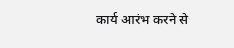कार्य आरंभ करने से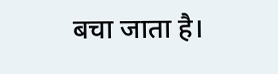बचा जाता है।